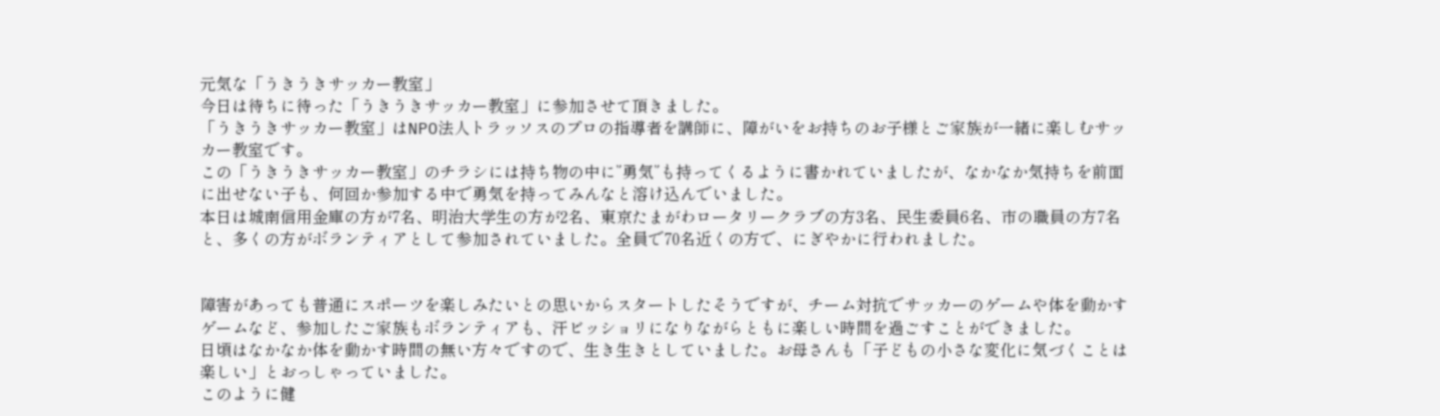元気な「うきうきサッカー教室」
今日は待ちに待った「うきうきサッカー教室」に参加させて頂きました。
「うきうきサッカー教室」はNPO法人トラッソスのプロの指導者を講師に、障がいをお持ちのお子様とご家族が一緒に楽しむサッカー教室です。
この「うきうきサッカー教室」のチラシには持ち物の中に”勇気”も持ってくるように書かれていましたが、なかなか気持ちを前面に出せない子も、何回か参加する中で勇気を持ってみんなと溶け込んでいました。
本日は城南信用金庫の方が7名、明治大学生の方が2名、東京たまがわロータリークラブの方3名、民生委員6名、市の職員の方7名と、多くの方がボランティアとして参加されていました。全員で70名近くの方で、にぎやかに行われました。


障害があっても普通にスポーツを楽しみたいとの思いからスタートしたそうですが、チーム対抗でサッカーのゲームや体を動かすゲームなど、参加したご家族もボランティアも、汗ビッショリになりながらともに楽しい時間を過ごすことができました。
日頃はなかなか体を動かす時間の無い方々ですので、生き生きとしていました。お母さんも「子どもの小さな変化に気づくことは楽しい」とおっしゃっていました。
このように健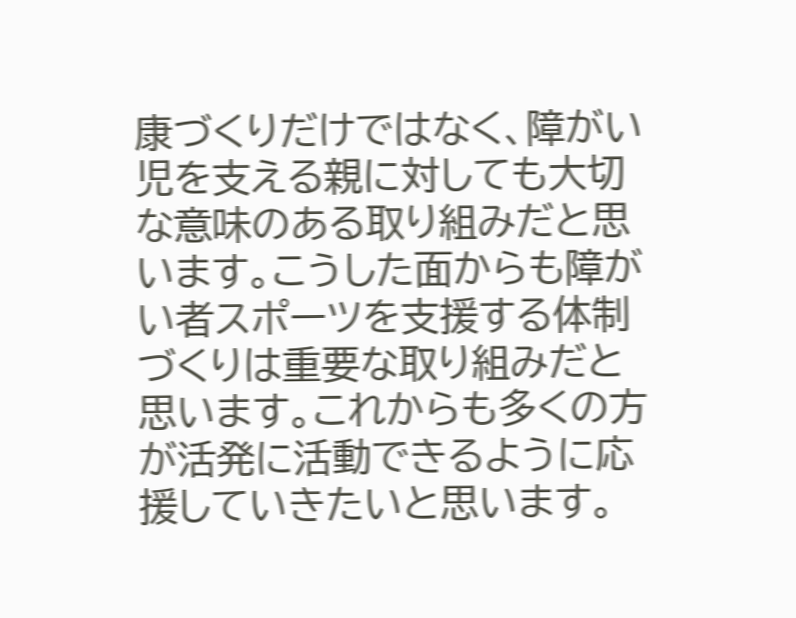康づくりだけではなく、障がい児を支える親に対しても大切な意味のある取り組みだと思います。こうした面からも障がい者スポーツを支援する体制づくりは重要な取り組みだと思います。これからも多くの方が活発に活動できるように応援していきたいと思います。